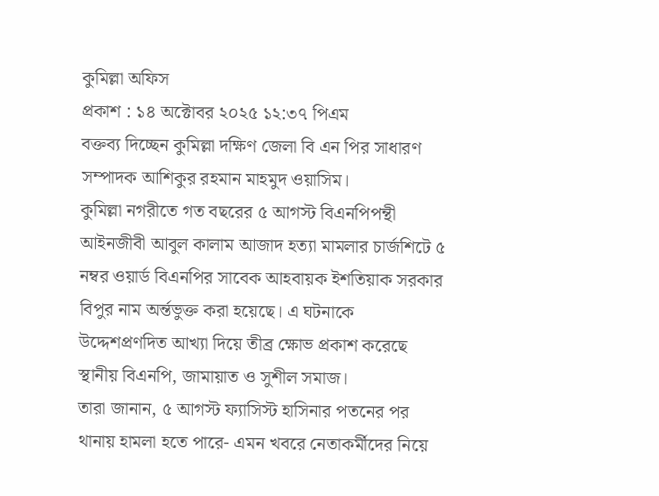কুমিল্লা অফিস
প্রকাশ : ১৪ অক্টোবর ২০২৫ ১২:৩৭ পিএম
বক্তব্য দিচ্ছেন কুমিল্লা দক্ষিণ জেলা বি এন পির সাধারণ সম্পাদক আশিকুর রহমান মাহমুদ ওয়াসিম।
কুমিল্লা নগরীতে গত বছরের ৫ আগস্ট বিএনপিপন্থী আইনজীবী আবুল কালাম আজাদ হত্যা মামলার চার্জশিটে ৫ নম্বর ওয়ার্ড বিএনপির সাবেক আহবায়ক ইশতিয়াক সরকার বিপুর নাম অর্ন্তভুক্ত করা হয়েছে। এ ঘটনাকে উদ্দেশপ্রণদিত আখ্যা দিয়ে তীব্র ক্ষোভ প্রকাশ করেছে স্থানীয় বিএনপি, জামায়াত ও সুশীল সমাজ।
তারা জানান, ৫ আগস্ট ফ্যাসিস্ট হাসিনার পতনের পর থানায় হামলা হতে পারে- এমন খবরে নেতাকর্মীদের নিয়ে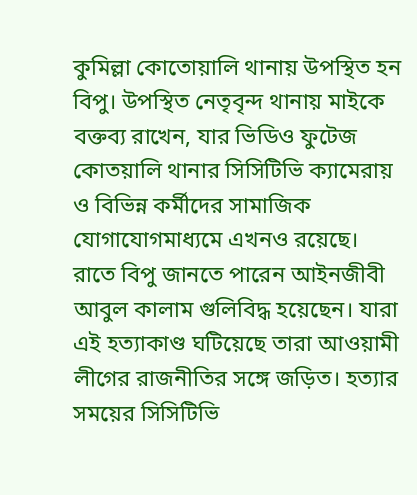কুমিল্লা কোতোয়ালি থানায় উপস্থিত হন বিপু। উপস্থিত নেতৃবৃন্দ থানায় মাইকে বক্তব্য রাখেন, যার ভিডিও ফুটেজ কোতয়ালি থানার সিসিটিভি ক্যামেরায় ও বিভিন্ন কর্মীদের সামাজিক যোগাযোগমাধ্যমে এখনও রয়েছে। রাতে বিপু জানতে পারেন আইনজীবী আবুল কালাম গুলিবিদ্ধ হয়েছেন। যারা এই হত্যাকাণ্ড ঘটিয়েছে তারা আওয়ামী লীগের রাজনীতির সঙ্গে জড়িত। হত্যার সময়ের সিসিটিভি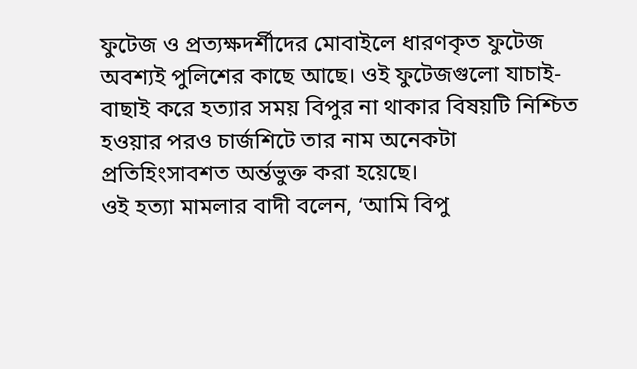ফুটেজ ও প্রত্যক্ষদর্শীদের মোবাইলে ধারণকৃত ফুটেজ অবশ্যই পুলিশের কাছে আছে। ওই ফুটেজগুলো যাচাই-বাছাই করে হত্যার সময় বিপুর না থাকার বিষয়টি নিশ্চিত হওয়ার পরও চার্জশিটে তার নাম অনেকটা প্রতিহিংসাবশত অর্ন্তভুক্ত করা হয়েছে।
ওই হত্যা মামলার বাদী বলেন, ‘আমি বিপু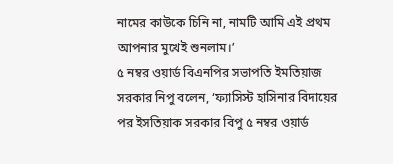নামের কাউকে চিনি না, নামটি আমি এই প্রথম আপনার মুখেই শুনলাম।’
৫ নম্বর ওয়ার্ড বিএনপির সভাপতি ইমতিয়াজ সরকার নিপু বলেন, ‘ফ্যাসিস্ট হাসিনার বিদায়ের পর ইসতিয়াক সরকার বিপু ৫ নম্বর ওয়ার্ড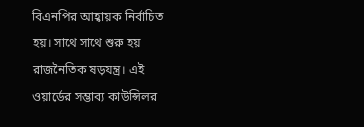বিএনপির আহ্বায়ক নির্বাচিত হয়। সাথে সাথে শুরু হয় রাজনৈতিক ষড়যন্ত্র। এই ওয়ার্ডের সম্ভাব্য কাউন্সিলর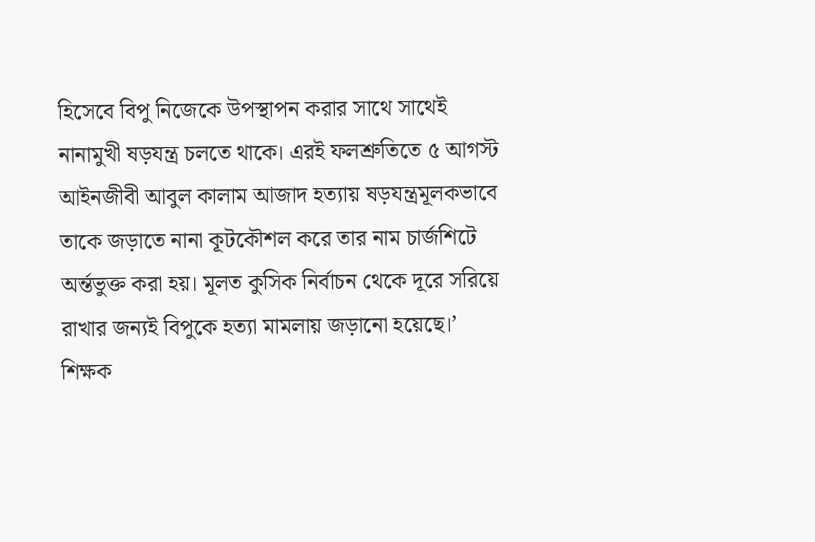হিসেবে বিপু নিজেকে উপস্থাপন করার সাথে সাথেই নানামুখী ষড়যন্ত্র চলতে থাকে। এরই ফলশ্রুতিতে ৫ আগস্ট আইনজীবী আবুল কালাম আজাদ হত্যায় ষড়যন্ত্রমূলকভাবে তাকে জড়াতে নানা কূটকৌশল করে তার নাম চার্জশিটে অর্ন্তভুক্ত করা হয়। মূলত কুসিক নির্বাচন থেকে দূরে সরিয়ে রাখার জন্যই বিপুকে হত্যা মামলায় জড়ানো হয়েছে।’
শিক্ষক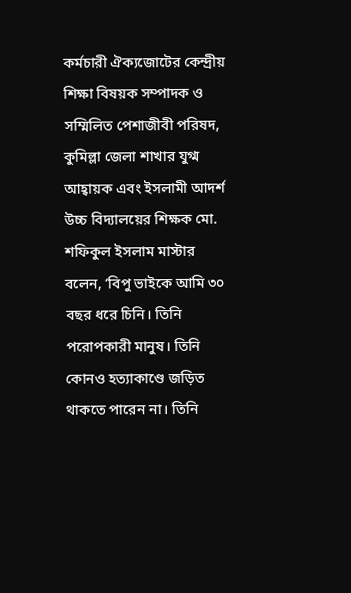কর্মচারী ঐক্যজোটের কেন্দ্রীয় শিক্ষা বিষয়ক সম্পাদক ও সম্মিলিত পেশাজীবী পরিষদ, কুমিল্লা জেলা শাখার যুগ্ম আহ্বায়ক এবং ইসলামী আদর্শ উচ্চ বিদ্যালয়ের শিক্ষক মো. শফিকুল ইসলাম মাস্টার বলেন, ‘বিপু ভাইকে আমি ৩০ বছর ধরে চিনি। তিনি পরোপকারী মানুষ। তিনি কোনও হত্যাকাণ্ডে জড়িত থাকতে পারেন না। তিনি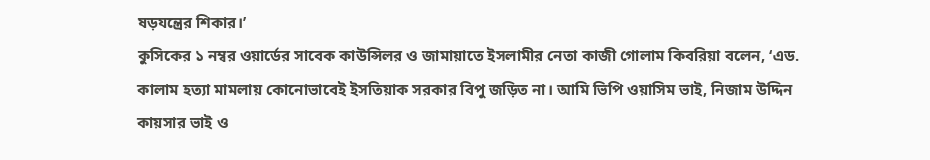ষড়যন্ত্রের শিকার।’
কুসিকের ১ নম্বর ওয়ার্ডের সাবেক কাউন্সিলর ও জামায়াতে ইসলামীর নেতা কাজী গোলাম কিবরিয়া বলেন, ‘এড. কালাম হত্যা মামলায় কোনোভাবেই ইসতিয়াক সরকার বিপু জড়িত না। আমি ভিপি ওয়াসিম ভাই, নিজাম উদ্দিন কায়সার ভাই ও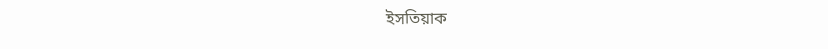ইসতিয়াক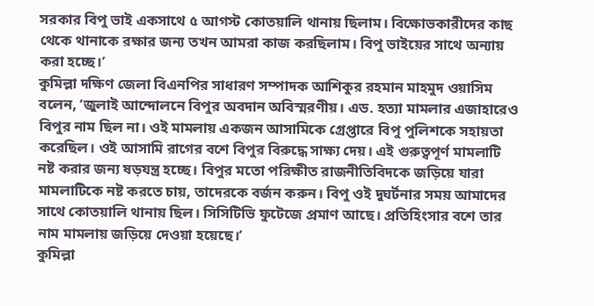সরকার বিপু ভাই একসাথে ৫ আগস্ট কোতয়ালি থানায় ছিলাম। বিক্ষোভকারীদের কাছ থেকে থানাকে রক্ষার জন্য তখন আমরা কাজ করছিলাম। বিপু ভাইয়ের সাথে অন্যায় করা হচ্ছে।’
কুমিল্লা দক্ষিণ জেলা বিএনপির সাধারণ সম্পাদক আশিকুর রহমান মাহমুদ ওয়াসিম বলেন, ‘জুলাই আন্দোলনে বিপুর অবদান অবিস্মরণীয়। এড. হত্যা মামলার এজাহারেও বিপুর নাম ছিল না। ওই মামলায় একজন আসামিকে গ্রেপ্তারে বিপু পুলিশকে সহায়তা করেছিল। ওই আসামি রাগের বশে বিপুর বিরুদ্ধে সাক্ষ্য দেয়। এই গুরুত্বপূর্ণ মামলাটি নষ্ট করার জন্য ষড়যন্ত্র হচ্ছে। বিপুর মতো পরিক্ষীত রাজনীতিবিদকে জড়িয়ে যারা মামলাটিকে নষ্ট করতে চায়, তাদেরকে বর্জন করুন। বিপু ওই দুঘর্টনার সময় আমাদের সাথে কোতয়ালি থানায় ছিল। সিসিটিভি ফুটেজে প্রমাণ আছে। প্রতিহিংসার বশে তার নাম মামলায় জড়িয়ে দেওয়া হয়েছে।’
কুমিল্লা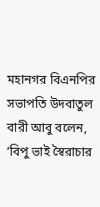মহানগর বিএনপির সভাপতি উদবাতুল বারী আবু বলেন, ‘বিপু ভাই স্বৈরাচার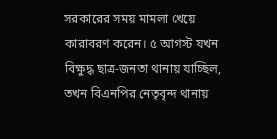সরকারের সময় মামলা খেয়ে কারাবরণ করেন। ৫ আগস্ট যখন বিক্ষুদ্ধ ছাত্র-জনতা থানায় যাচ্ছিল, তখন বিএনপির নেতৃবৃন্দ থানায়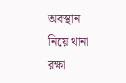অবস্থান নিয়ে থানা রক্ষা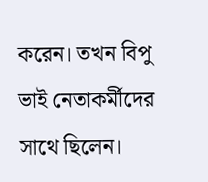করেন। তখন বিপু ভাই নেতাকর্মীদের সাথে ছিলেন।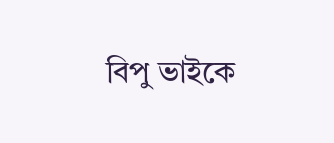বিপু ভাইকে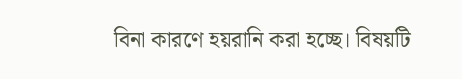বিনা কারণে হয়রানি করা হচ্ছে। বিষয়টি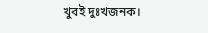খুবই দুঃখজনক।